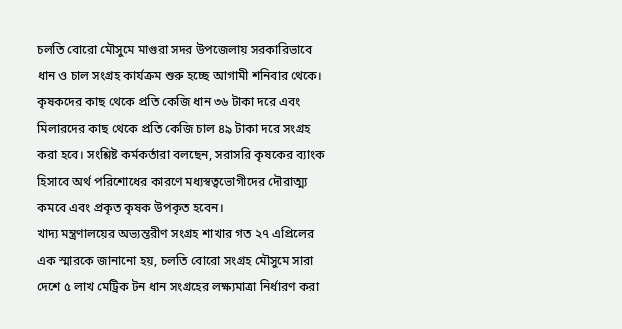চলতি বোরো মৌসুমে মাগুরা সদর উপজেলায় সরকারিভাবে ধান ও চাল সংগ্রহ কার্যক্রম শুরু হচ্ছে আগামী শনিবার থেকে। কৃষকদের কাছ থেকে প্রতি কেজি ধান ৩৬ টাকা দরে এবং মিলারদের কাছ থেকে প্রতি কেজি চাল ৪৯ টাকা দরে সংগ্রহ করা হবে। সংশ্লিষ্ট কর্মকর্তারা বলছেন, সরাসরি কৃষকের ব্যাংক হিসাবে অর্থ পরিশোধের কারণে মধ্যস্বত্বভোগীদের দৌরাত্ম্য কমবে এবং প্রকৃত কৃষক উপকৃত হবেন।
খাদ্য মন্ত্রণালয়ের অভ্যন্তরীণ সংগ্রহ শাখার গত ২৭ এপ্রিলের এক স্মারকে জানানো হয়, চলতি বোরো সংগ্রহ মৌসুমে সারা দেশে ৫ লাখ মেট্রিক টন ধান সংগ্রহের লক্ষ্যমাত্রা নির্ধারণ করা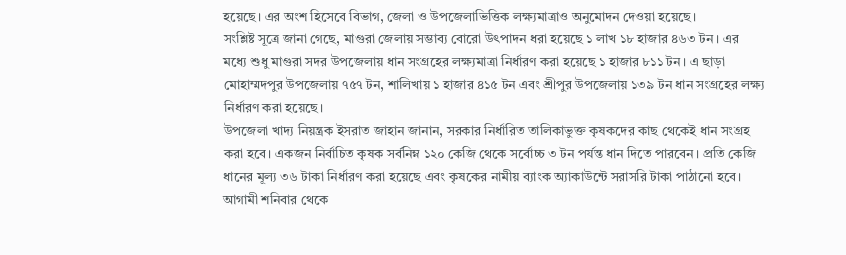হয়েছে। এর অংশ হিসেবে বিভাগ, জেলা ও উপজেলাভিত্তিক লক্ষ্যমাত্রাও অনুমোদন দেওয়া হয়েছে।
সংশ্লিষ্ট সূত্রে জানা গেছে, মাগুরা জেলায় সম্ভাব্য বোরো উৎপাদন ধরা হয়েছে ১ লাখ ১৮ হাজার ৪৬৩ টন। এর মধ্যে শুধু মাগুরা সদর উপজেলায় ধান সংগ্রহের লক্ষ্যমাত্রা নির্ধারণ করা হয়েছে ১ হাজার ৮১১ টন। এ ছাড়া মোহাম্মদপুর উপজেলায় ৭৫৭ টন, শালিখায় ১ হাজার ৪১৫ টন এবং শ্রীপুর উপজেলায় ১৩৯ টন ধান সংগ্রহের লক্ষ্য নির্ধারণ করা হয়েছে।
উপজেলা খাদ্য নিয়ন্ত্রক ইসরাত জাহান জানান, সরকার নির্ধারিত তালিকাভুক্ত কৃষকদের কাছ থেকেই ধান সংগ্রহ করা হবে। একজন নির্বাচিত কৃষক সর্বনিম্ন ১২০ কেজি থেকে সর্বোচ্চ ৩ টন পর্যন্ত ধান দিতে পারবেন। প্রতি কেজি ধানের মূল্য ৩৬ টাকা নির্ধারণ করা হয়েছে এবং কৃষকের নামীয় ব্যাংক অ্যাকাউন্টে সরাসরি টাকা পাঠানো হবে। আগামী শনিবার থেকে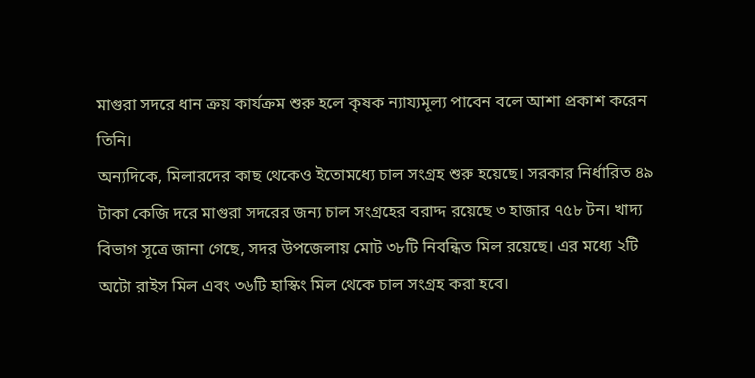মাগুরা সদরে ধান ক্রয় কার্যক্রম শুরু হলে কৃষক ন্যায্যমূল্য পাবেন বলে আশা প্রকাশ করেন তিনি।
অন্যদিকে, মিলারদের কাছ থেকেও ইতোমধ্যে চাল সংগ্রহ শুরু হয়েছে। সরকার নির্ধারিত ৪৯ টাকা কেজি দরে মাগুরা সদরের জন্য চাল সংগ্রহের বরাদ্দ রয়েছে ৩ হাজার ৭৫৮ টন। খাদ্য বিভাগ সূত্রে জানা গেছে, সদর উপজেলায় মোট ৩৮টি নিবন্ধিত মিল রয়েছে। এর মধ্যে ২টি অটো রাইস মিল এবং ৩৬টি হাস্কিং মিল থেকে চাল সংগ্রহ করা হবে।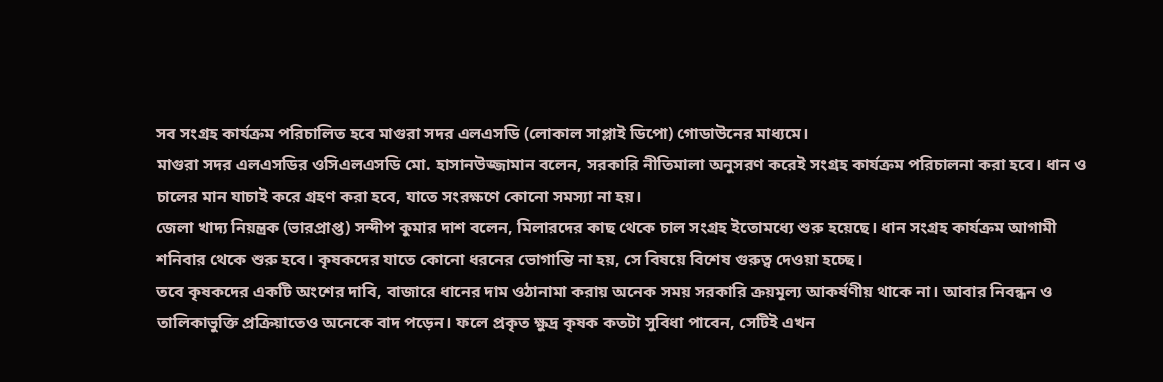সব সংগ্রহ কার্যক্রম পরিচালিত হবে মাগুরা সদর এলএসডি (লোকাল সাপ্লাই ডিপো) গোডাউনের মাধ্যমে।
মাগুরা সদর এলএসডির ওসিএলএসডি মো. হাসানউজ্জামান বলেন, সরকারি নীতিমালা অনুসরণ করেই সংগ্রহ কার্যক্রম পরিচালনা করা হবে। ধান ও চালের মান যাচাই করে গ্রহণ করা হবে, যাতে সংরক্ষণে কোনো সমস্যা না হয়।
জেলা খাদ্য নিয়ন্ত্রক (ভারপ্রাপ্ত) সন্দীপ কুমার দাশ বলেন, মিলারদের কাছ থেকে চাল সংগ্রহ ইতোমধ্যে শুরু হয়েছে। ধান সংগ্রহ কার্যক্রম আগামী শনিবার থেকে শুরু হবে। কৃষকদের যাতে কোনো ধরনের ভোগান্তি না হয়, সে বিষয়ে বিশেষ গুরুত্ব দেওয়া হচ্ছে।
তবে কৃষকদের একটি অংশের দাবি, বাজারে ধানের দাম ওঠানামা করায় অনেক সময় সরকারি ক্রয়মূল্য আকর্ষণীয় থাকে না। আবার নিবন্ধন ও তালিকাভুক্তি প্রক্রিয়াতেও অনেকে বাদ পড়েন। ফলে প্রকৃত ক্ষুদ্র কৃষক কতটা সুবিধা পাবেন, সেটিই এখন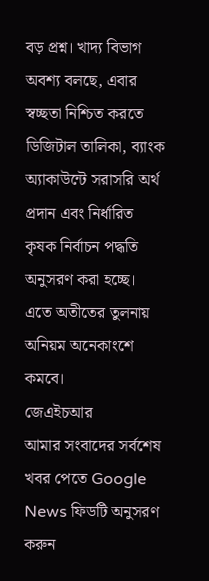বড় প্রশ্ন। খাদ্য বিভাগ অবশ্য বলছে, এবার স্বচ্ছতা নিশ্চিত করতে ডিজিটাল তালিকা, ব্যাংক অ্যাকাউন্টে সরাসরি অর্থ প্রদান এবং নির্ধারিত কৃষক নির্বাচন পদ্ধতি অনুসরণ করা হচ্ছে। এতে অতীতের তুলনায় অনিয়ম অনেকাংশে কমবে।
জেএইচআর
আমার সংবাদের সর্বশেষ খবর পেতে Google News ফিডটি অনুসরণ করুন